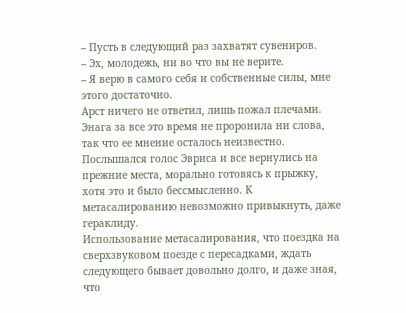– Пусть в следующий раз захватят сувениров.
– Эх, молодежь, ни во что вы не верите.
– Я верю в самого себя и собственные силы, мне этого достаточно.
Арст ничего не ответил, лишь пожал плечами. Энага за все это время не проронила ни слова, так что ее мнение осталось неизвестно. Послышался голос Эвриса и все вернулись на прежние места, морально готовясь к прыжку, хотя это и было бессмысленно. К метасалированию невозможно привыкнуть, даже гераклиду.
Использование метасалирования, что поездка на сверхзвуковом поезде с пересадками, ждать следующего бывает довольно долго, и даже зная, что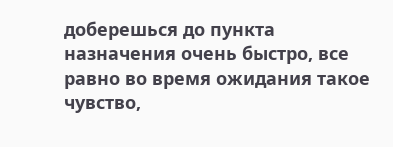доберешься до пункта назначения очень быстро, все равно во время ожидания такое чувство,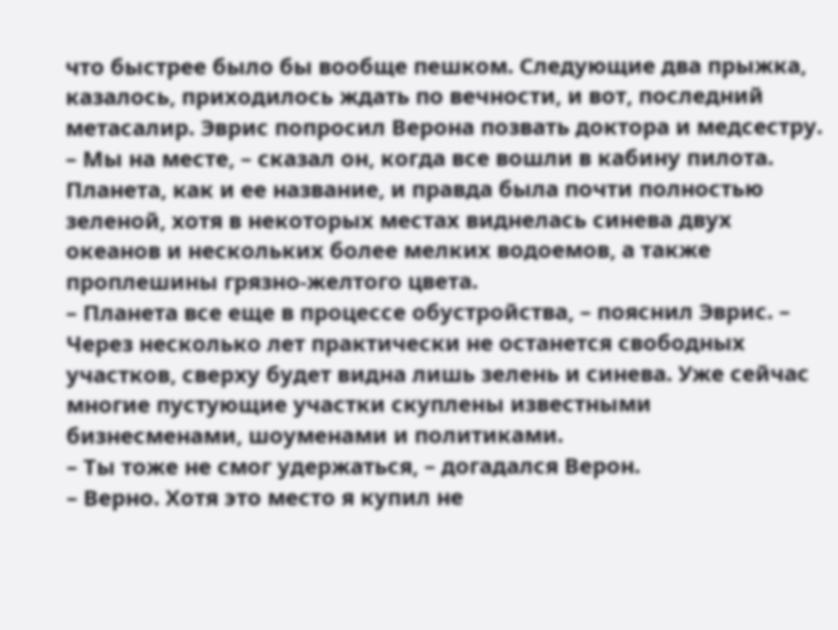что быстрее было бы вообще пешком. Следующие два прыжка, казалось, приходилось ждать по вечности, и вот, последний метасалир. Эврис попросил Верона позвать доктора и медсестру.
– Мы на месте, – сказал он, когда все вошли в кабину пилота.
Планета, как и ее название, и правда была почти полностью зеленой, хотя в некоторых местах виднелась синева двух океанов и нескольких более мелких водоемов, а также проплешины грязно-желтого цвета.
– Планета все еще в процессе обустройства, – пояснил Эврис. – Через несколько лет практически не останется свободных участков, сверху будет видна лишь зелень и синева. Уже сейчас многие пустующие участки скуплены известными бизнесменами, шоуменами и политиками.
– Ты тоже не смог удержаться, – догадался Верон.
– Верно. Хотя это место я купил не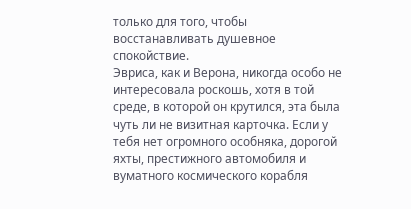только для того, чтобы восстанавливать душевное спокойствие.
Эвриса, как и Верона, никогда особо не интересовала роскошь, хотя в той среде, в которой он крутился, эта была чуть ли не визитная карточка. Если у тебя нет огромного особняка, дорогой яхты, престижного автомобиля и вуматного космического корабля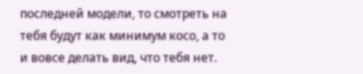последней модели, то смотреть на тебя будут как минимум косо, а то и вовсе делать вид, что тебя нет.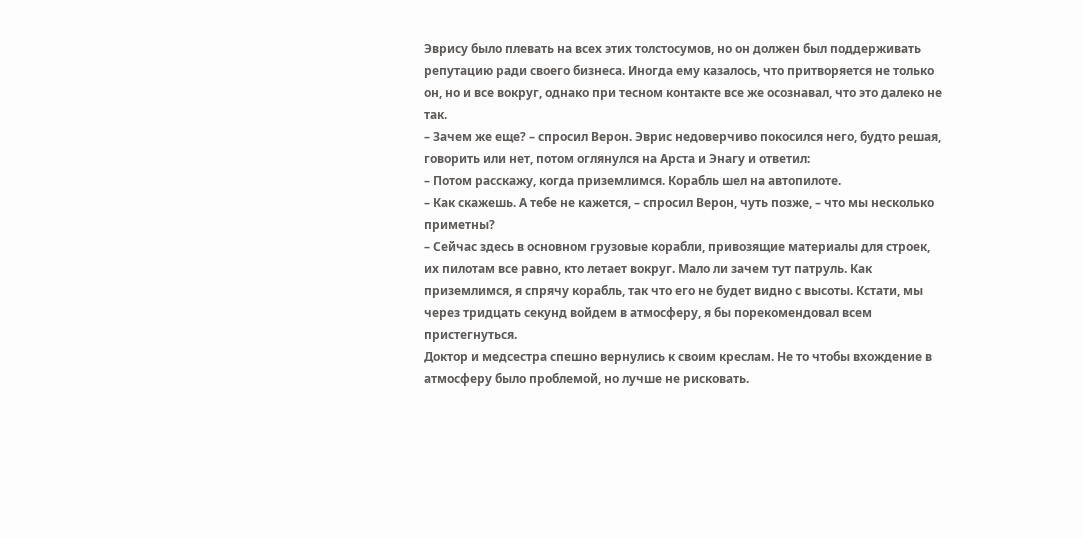Эврису было плевать на всех этих толстосумов, но он должен был поддерживать репутацию ради своего бизнеса. Иногда ему казалось, что притворяется не только он, но и все вокруг, однако при тесном контакте все же осознавал, что это далеко не так.
– Зачем же еще? – спросил Верон. Эврис недоверчиво покосился него, будто решая, говорить или нет, потом оглянулся на Арста и Энагу и ответил:
– Потом расскажу, когда приземлимся. Корабль шел на автопилоте.
– Как скажешь. А тебе не кажется, – спросил Верон, чуть позже, – что мы несколько приметны?
– Сейчас здесь в основном грузовые корабли, привозящие материалы для строек, их пилотам все равно, кто летает вокруг. Мало ли зачем тут патруль. Как приземлимся, я спрячу корабль, так что его не будет видно с высоты. Кстати, мы через тридцать секунд войдем в атмосферу, я бы порекомендовал всем пристегнуться.
Доктор и медсестра спешно вернулись к своим креслам. Не то чтобы вхождение в атмосферу было проблемой, но лучше не рисковать.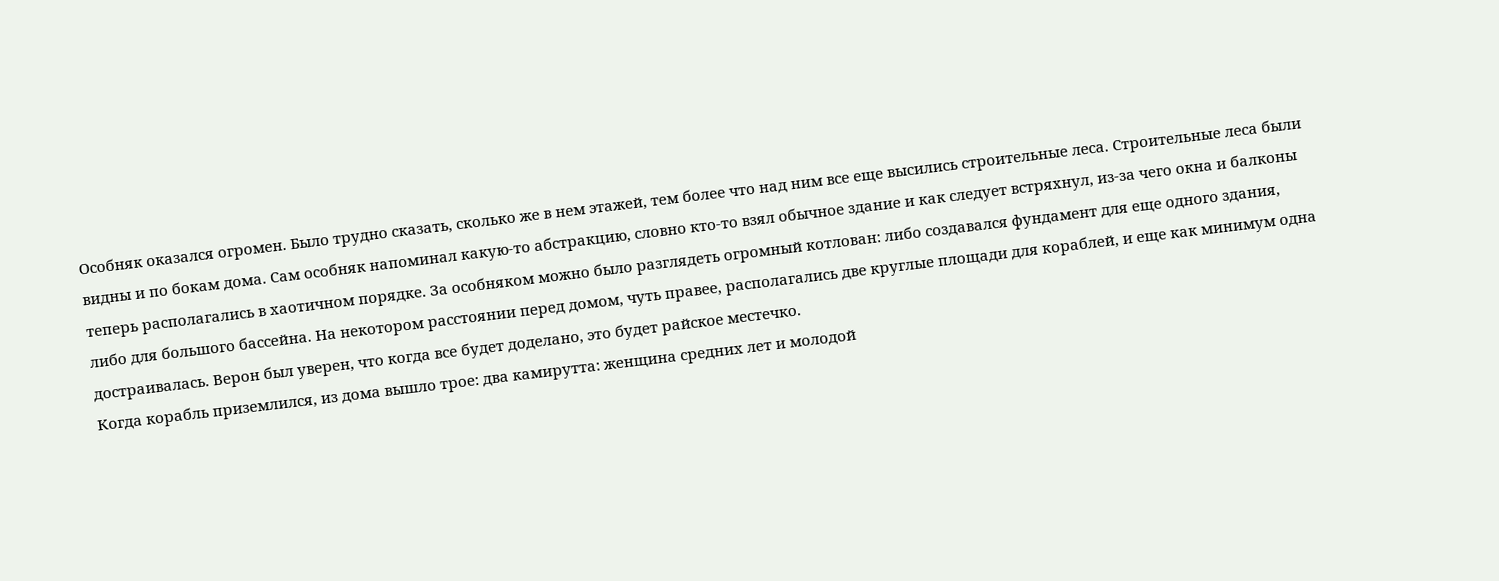Особняк оказался огромен. Было трудно сказать, сколько же в нем этажей, тем более что над ним все еще высились строительные леса. Строительные леса были видны и по бокам дома. Сам особняк напоминал какую-то абстракцию, словно кто-то взял обычное здание и как следует встряхнул, из-за чего окна и балконы теперь располагались в хаотичном порядке. За особняком можно было разглядеть огромный котлован: либо создавался фундамент для еще одного здания, либо для большого бассейна. На некотором расстоянии перед домом, чуть правее, располагались две круглые площади для кораблей, и еще как минимум одна достраивалась. Верон был уверен, что когда все будет доделано, это будет райское местечко.
Когда корабль приземлился, из дома вышло трое: два камирутта: женщина средних лет и молодой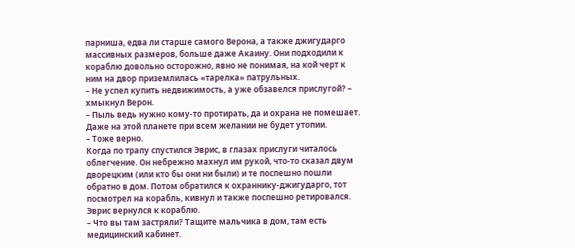парниша, едва ли старше самого Верона, а также джигударго массивных размеров, больше даже Акаину. Они подходили к кораблю довольно осторожно, явно не понимая, на кой черт к ним на двор приземлилась «тарелка» патрульных.
– Не успел купить недвижимость, а уже обзавелся прислугой? – хмыкнул Верон.
– Пыль ведь нужно кому-то протирать, да и охрана не помешает. Даже на этой планете при всем желании не будет утопии.
– Тоже верно.
Когда по трапу спустился Эврис, в глазах прислуги читалось облегчение. Он небрежно махнул им рукой, что-то сказал двум дворецким (или кто бы они ни были) и те поспешно пошли обратно в дом. Потом обратился к охраннику-джигударго, тот посмотрел на корабль, кивнул и также поспешно ретировался. Эврис вернулся к кораблю.
– Что вы там застряли? Тащите мальчика в дом, там есть медицинский кабинет.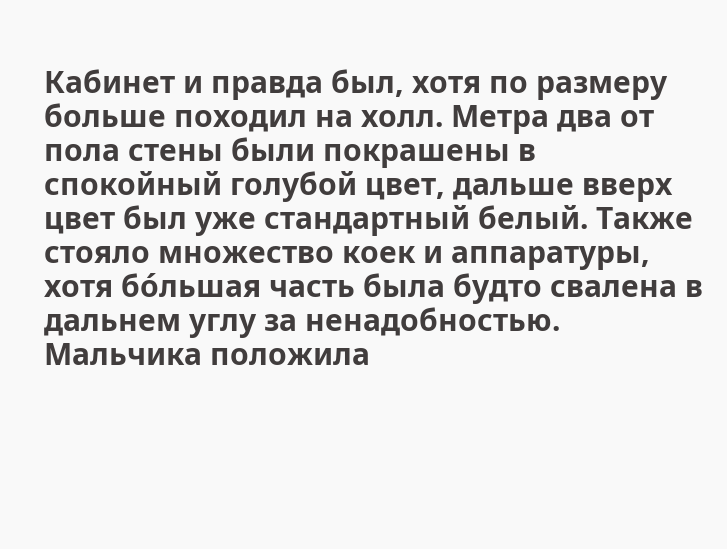Кабинет и правда был, хотя по размеру больше походил на холл. Метра два от пола стены были покрашены в спокойный голубой цвет, дальше вверх цвет был уже стандартный белый. Также стояло множество коек и аппаратуры, хотя бо́льшая часть была будто свалена в дальнем углу за ненадобностью. Мальчика положила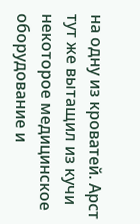на одну из кроватей. Арст тут же вытащил из кучи некоторое медицинское оборудование и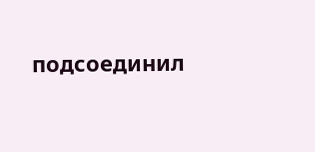подсоединил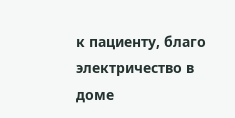к пациенту, благо электричество в доме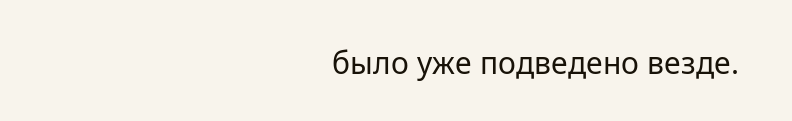было уже подведено везде.